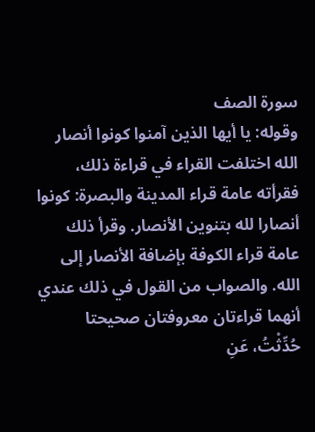سورة الصف
وقوله: يا أيها الذين آمنوا كونوا أنصار الله اختلفت القراء في قراءة ذلك، فقرأته عامة قراء المدينة والبصرة: كونوا أنصارا لله بتنوين الأنصار. وقرأ ذلك عامة قراء الكوفة بإضافة الأنصار إلى الله. والصواب من القول في ذلك عندي أنهما قراءتان معروفتان صحيحتا
حُدِّثْتُ، عَنِ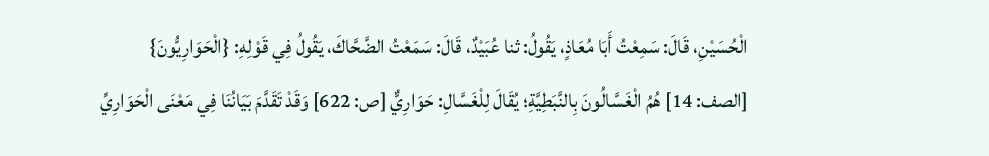الْحُسَيْنِ، قَالَ: سَمِعْتُ أَبَا مُعَاذٍ، يَقُولُ: ثنا عُبَيْدٌ، قَالَ: سَمَعْتُ الضَّحَّاكَ، يَقُولُ فِي قَوْلِهِ: {الْحَوَارِيُّونَ} [الصف: 14] هُمُ الْغَسَّالُونَ بِالنَّبَطِيَّةِ؛ يُقَالَ لِلْغَسَّالِ: حَوَارِيٌّ [ص: 622] وَقَدْ تَقَدَّمَ بَيَانُنَا فِي مَعْنَى الْحَوَارِيِّ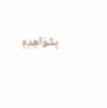بِشَوَاهِدِهِ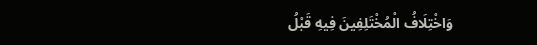وَاخْتِلَافُ الْمُخْتَلِفِينَ فِيهِ قَبْلُ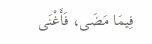فِيمَا مَضَى، فَأَغْنَى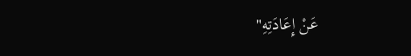عَنْ إِعَادَتِهِ"